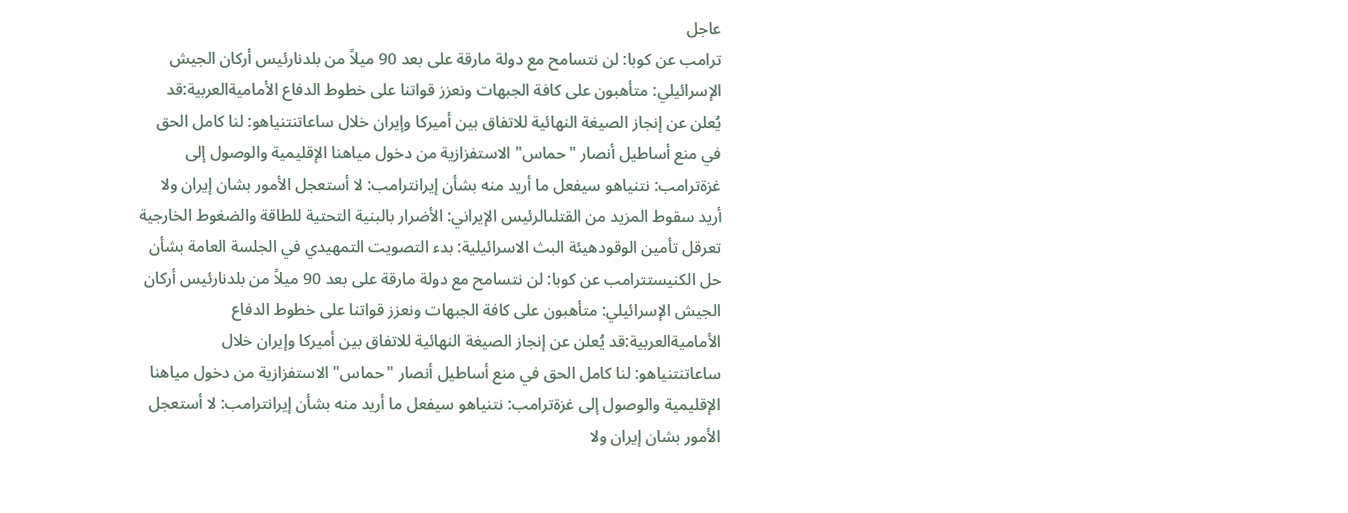عاجل
ترامب عن كوبا: لن نتسامح مع دولة مارقة على بعد 90 ميلاً من بلدنارئيس أركان الجيش الإسرائيلي: متأهبون على كافة الجبهات ونعزز قواتنا على خطوط الدفاع الأماميةالعربية:قد يُعلن عن إنجاز الصيغة النهائية للاتفاق بين أميركا وإيران خلال ساعاتنتنياهو: لنا كامل الحق في منع أساطيل أنصار "حماس" الاستفزازية من دخول مياهنا الإقليمية والوصول إلى غزةترامب: نتنياهو سيفعل ما أريد منه بشأن إيرانترامب: لا أستعجل الأمور بشان إيران ولا أريد سقوط المزيد من القتلىالرئيس الإيراني: الأضرار بالبنية التحتية للطاقة والضغوط الخارجية تعرقل تأمين الوقودهيئة البث الاسرائيلية: بدء التصويت التمهيدي في الجلسة العامة بشأن حل الكنيستترامب عن كوبا: لن نتسامح مع دولة مارقة على بعد 90 ميلاً من بلدنارئيس أركان الجيش الإسرائيلي: متأهبون على كافة الجبهات ونعزز قواتنا على خطوط الدفاع الأماميةالعربية:قد يُعلن عن إنجاز الصيغة النهائية للاتفاق بين أميركا وإيران خلال ساعاتنتنياهو: لنا كامل الحق في منع أساطيل أنصار "حماس" الاستفزازية من دخول مياهنا الإقليمية والوصول إلى غزةترامب: نتنياهو سيفعل ما أريد منه بشأن إيرانترامب: لا أستعجل الأمور بشان إيران ولا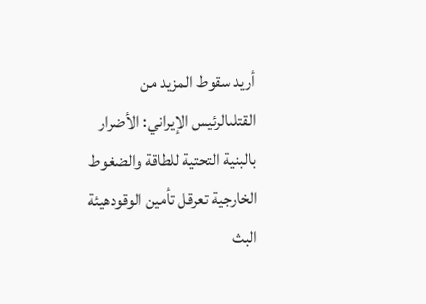أريد سقوط المزيد من القتلىالرئيس الإيراني: الأضرار بالبنية التحتية للطاقة والضغوط الخارجية تعرقل تأمين الوقودهيئة البث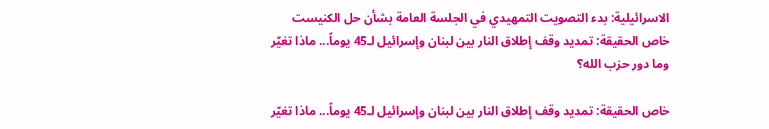الاسرائيلية: بدء التصويت التمهيدي في الجلسة العامة بشأن حل الكنيست
خاص الحقيقة: تمديد وقف إطلاق النار بين لبنان وإسرائيل لـ45 يوماً... ماذا تغيّر وما دور حزب الله؟

خاص الحقيقة: تمديد وقف إطلاق النار بين لبنان وإسرائيل لـ45 يوماً... ماذا تغيّر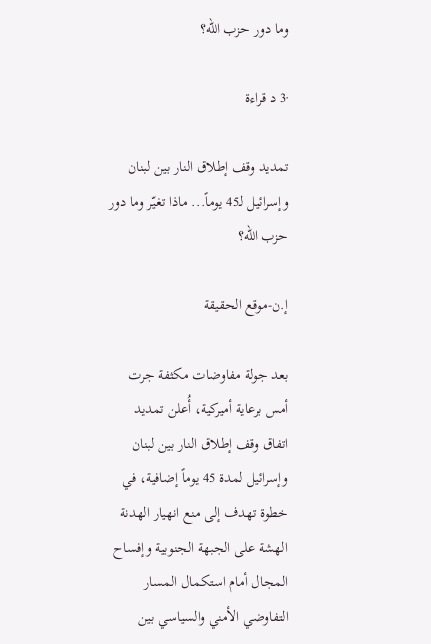وما دور حزب الله؟

·3 د قراءة

تمديد وقف إطلاق النار بين لبنان وإسرائيل لـ45 يوماً... ماذا تغيّر وما دور حزب الله؟

إ.ن-موقع الحقيقة

بعد جولة مفاوضات مكثفة جرت أمس برعاية أميركية، أُعلن تمديد اتفاق وقف إطلاق النار بين لبنان وإسرائيل لمدة 45 يوماً إضافية، في خطوة تهدف إلى منع انهيار الهدنة الهشة على الجبهة الجنوبية وإفساح المجال أمام استكمال المسار التفاوضي الأمني والسياسي بين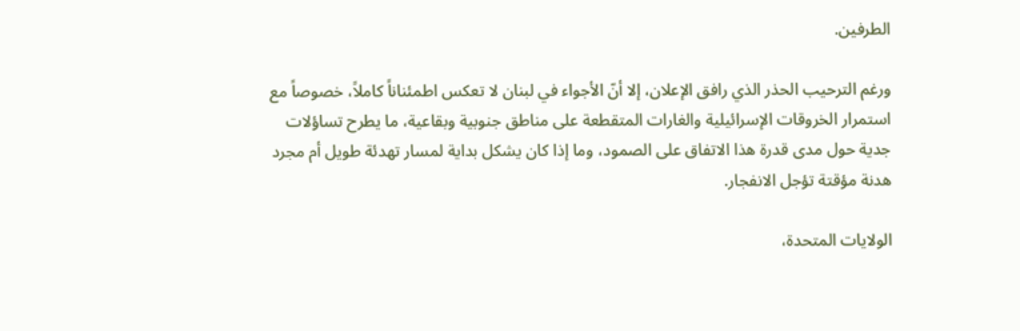الطرفين.

ورغم الترحيب الحذر الذي رافق الإعلان، إلا أنّ الأجواء في لبنان لا تعكس اطمئناناً كاملاً، خصوصاً مع استمرار الخروقات الإسرائيلية والغارات المتقطعة على مناطق جنوبية وبقاعية، ما يطرح تساؤلات جدية حول مدى قدرة هذا الاتفاق على الصمود، وما إذا كان يشكل بداية لمسار تهدئة طويل أم مجرد هدنة مؤقتة تؤجل الانفجار.

الولايات المتحدة،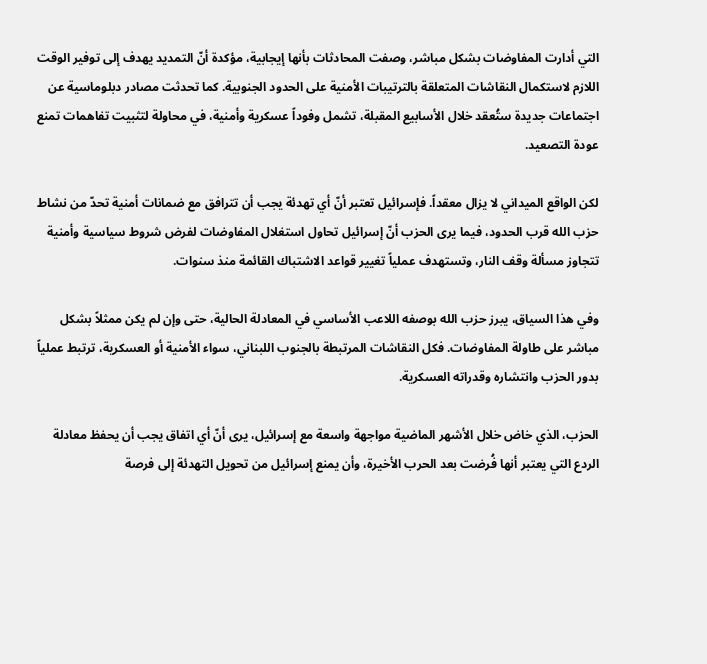التي أدارت المفاوضات بشكل مباشر، وصفت المحادثات بأنها إيجابية، مؤكدة أنّ التمديد يهدف إلى توفير الوقت اللازم لاستكمال النقاشات المتعلقة بالترتيبات الأمنية على الحدود الجنوبية. كما تحدثت مصادر دبلوماسية عن اجتماعات جديدة ستُعقد خلال الأسابيع المقبلة، تشمل وفوداً عسكرية وأمنية، في محاولة لتثبيت تفاهمات تمنع عودة التصعيد.

لكن الواقع الميداني لا يزال معقداً. فإسرائيل تعتبر أنّ أي تهدئة يجب أن تترافق مع ضمانات أمنية تحدّ من نشاط حزب الله قرب الحدود، فيما يرى الحزب أنّ إسرائيل تحاول استغلال المفاوضات لفرض شروط سياسية وأمنية تتجاوز مسألة وقف النار، وتستهدف عملياً تغيير قواعد الاشتباك القائمة منذ سنوات.

وفي هذا السياق، يبرز حزب الله بوصفه اللاعب الأساسي في المعادلة الحالية، حتى وإن لم يكن ممثلاً بشكل مباشر على طاولة المفاوضات. فكل النقاشات المرتبطة بالجنوب اللبناني، سواء الأمنية أو العسكرية، ترتبط عملياً بدور الحزب وانتشاره وقدراته العسكرية.

الحزب، الذي خاض خلال الأشهر الماضية مواجهة واسعة مع إسرائيل، يرى أنّ أي اتفاق يجب أن يحفظ معادلة الردع التي يعتبر أنها فُرضت بعد الحرب الأخيرة، وأن يمنع إسرائيل من تحويل التهدئة إلى فرصة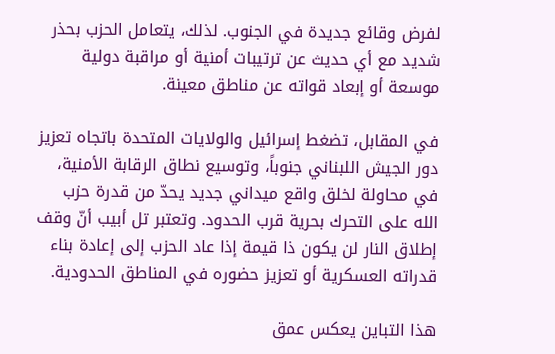لفرض وقائع جديدة في الجنوب. لذلك، يتعامل الحزب بحذر شديد مع أي حديث عن ترتيبات أمنية أو مراقبة دولية موسعة أو إبعاد قواته عن مناطق معينة.

في المقابل، تضغط إسرائيل والولايات المتحدة باتجاه تعزيز دور الجيش اللبناني جنوباً، وتوسيع نطاق الرقابة الأمنية، في محاولة لخلق واقع ميداني جديد يحدّ من قدرة حزب الله على التحرك بحرية قرب الحدود. وتعتبر تل أبيب أنّ وقف إطلاق النار لن يكون ذا قيمة إذا عاد الحزب إلى إعادة بناء قدراته العسكرية أو تعزيز حضوره في المناطق الحدودية.

هذا التباين يعكس عمق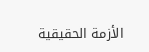الأزمة الحقيقية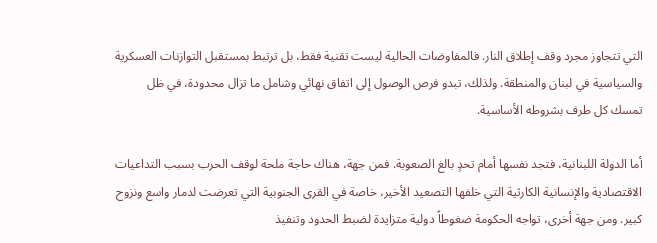التي تتجاوز مجرد وقف إطلاق النار. فالمفاوضات الحالية ليست تقنية فقط، بل ترتبط بمستقبل التوازنات العسكرية والسياسية في لبنان والمنطقة. ولذلك، تبدو فرص الوصول إلى اتفاق نهائي وشامل ما تزال محدودة، في ظل تمسك كل طرف بشروطه الأساسية.

أما الدولة اللبنانية، فتجد نفسها أمام تحدٍ بالغ الصعوبة. فمن جهة، هناك حاجة ملحة لوقف الحرب بسبب التداعيات الاقتصادية والإنسانية الكارثية التي خلفها التصعيد الأخير، خاصة في القرى الجنوبية التي تعرضت لدمار واسع ونزوح كبير. ومن جهة أخرى، تواجه الحكومة ضغوطاً دولية متزايدة لضبط الحدود وتنفيذ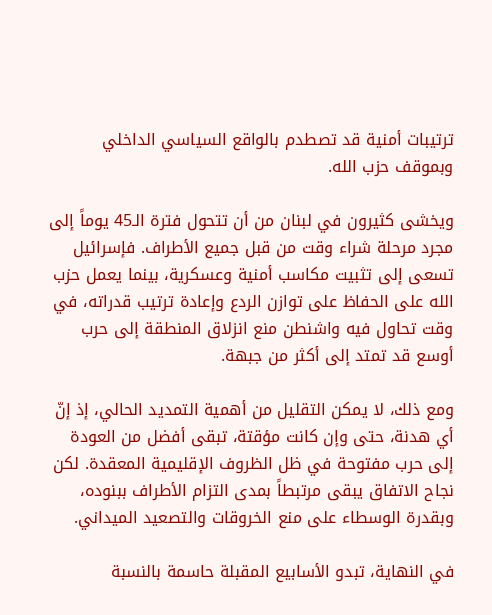ترتيبات أمنية قد تصطدم بالواقع السياسي الداخلي وبموقف حزب الله.

ويخشى كثيرون في لبنان من أن تتحول فترة الـ45 يوماً إلى مجرد مرحلة شراء وقت من قبل جميع الأطراف. فإسرائيل تسعى إلى تثبيت مكاسب أمنية وعسكرية، بينما يعمل حزب الله على الحفاظ على توازن الردع وإعادة ترتيب قدراته، في وقت تحاول فيه واشنطن منع انزلاق المنطقة إلى حرب أوسع قد تمتد إلى أكثر من جبهة.

ومع ذلك، لا يمكن التقليل من أهمية التمديد الحالي، إذ إنّ أي هدنة، حتى وإن كانت مؤقتة، تبقى أفضل من العودة إلى حرب مفتوحة في ظل الظروف الإقليمية المعقدة. لكن نجاح الاتفاق يبقى مرتبطاً بمدى التزام الأطراف ببنوده، وبقدرة الوسطاء على منع الخروقات والتصعيد الميداني.

في النهاية، تبدو الأسابيع المقبلة حاسمة بالنسبة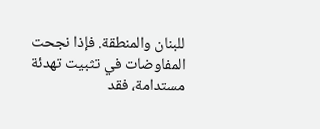للبنان والمنطقة. فإذا نجحت المفاوضات في تثبيت تهدئة مستدامة، فقد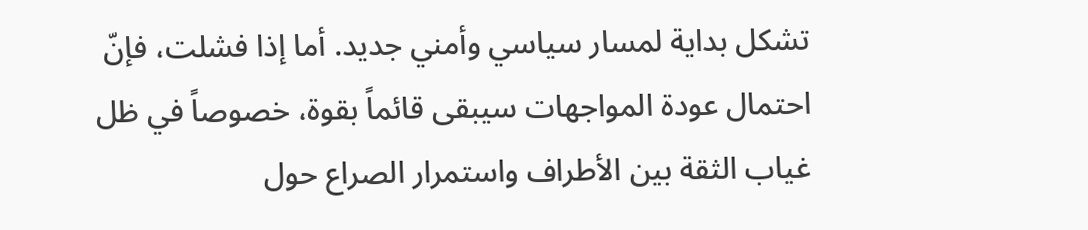تشكل بداية لمسار سياسي وأمني جديد. أما إذا فشلت، فإنّ احتمال عودة المواجهات سيبقى قائماً بقوة، خصوصاً في ظل غياب الثقة بين الأطراف واستمرار الصراع حول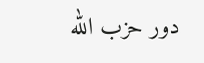دور حزب الله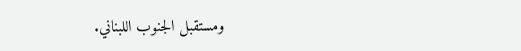ومستقبل الجنوب اللبناني.